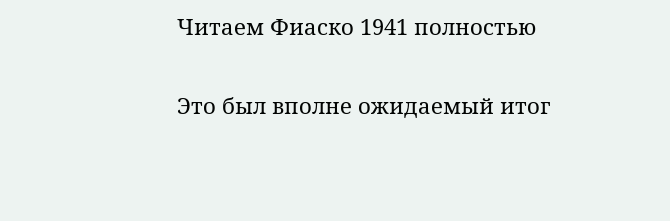Читаем Фиаско 1941 полностью

Это был вполне ожидаемый итог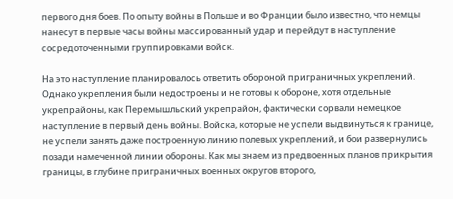первого дня боев. По опыту войны в Польше и во Франции было известно, что немцы нанесут в первые часы войны массированный удар и перейдут в наступление сосредоточенными группировками войск.

На это наступление планировалось ответить обороной приграничных укреплений. Однако укрепления были недостроены и не готовы к обороне, хотя отдельные укрепрайоны, как Перемышльский укрепрайон, фактически сорвали немецкое наступление в первый день войны. Войска, которые не успели выдвинуться к границе, не успели занять даже построенную линию полевых укреплений, и бои развернулись позади намеченной линии обороны. Как мы знаем из предвоенных планов прикрытия границы, в глубине приграничных военных округов второго,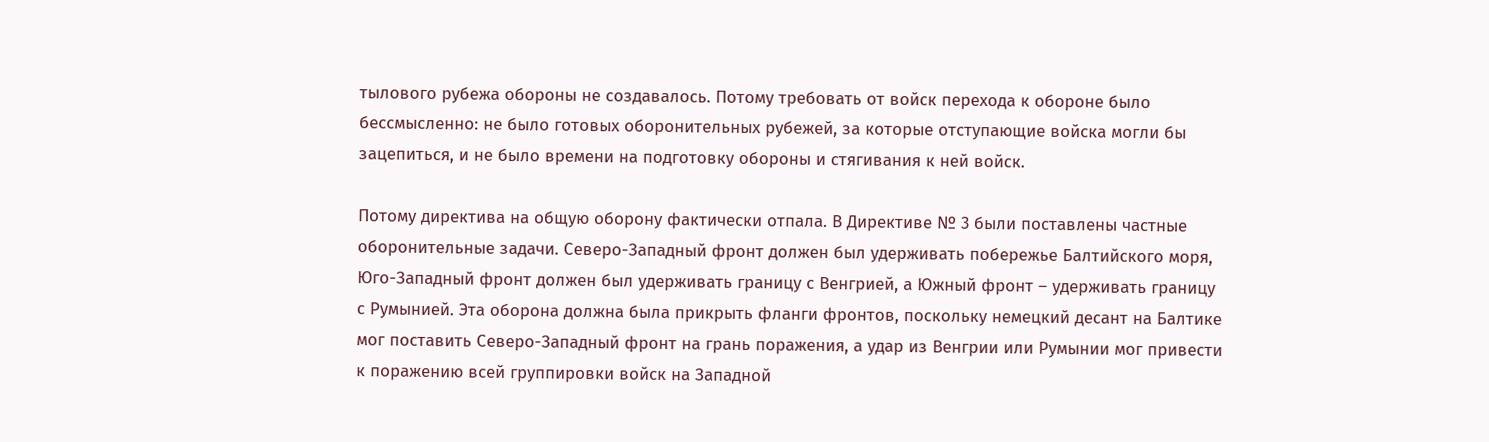тылового рубежа обороны не создавалось. Потому требовать от войск перехода к обороне было бессмысленно: не было готовых оборонительных рубежей, за которые отступающие войска могли бы зацепиться, и не было времени на подготовку обороны и стягивания к ней войск.

Потому директива на общую оборону фактически отпала. В Директиве № 3 были поставлены частные оборонительные задачи. Северо-Западный фронт должен был удерживать побережье Балтийского моря, Юго-Западный фронт должен был удерживать границу с Венгрией, а Южный фронт – удерживать границу с Румынией. Эта оборона должна была прикрыть фланги фронтов, поскольку немецкий десант на Балтике мог поставить Северо-Западный фронт на грань поражения, а удар из Венгрии или Румынии мог привести к поражению всей группировки войск на Западной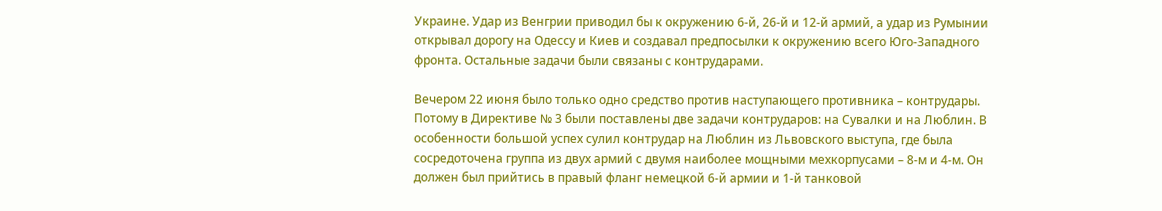Украине. Удар из Венгрии приводил бы к окружению 6-й, 26-й и 12-й армий, а удар из Румынии открывал дорогу на Одессу и Киев и создавал предпосылки к окружению всего Юго-Западного фронта. Остальные задачи были связаны с контрударами.

Вечером 22 июня было только одно средство против наступающего противника – контрудары. Потому в Директиве № 3 были поставлены две задачи контрударов: на Сувалки и на Люблин. В особенности большой успех сулил контрудар на Люблин из Львовского выступа, где была сосредоточена группа из двух армий с двумя наиболее мощными мехкорпусами – 8-м и 4-м. Он должен был прийтись в правый фланг немецкой 6-й армии и 1-й танковой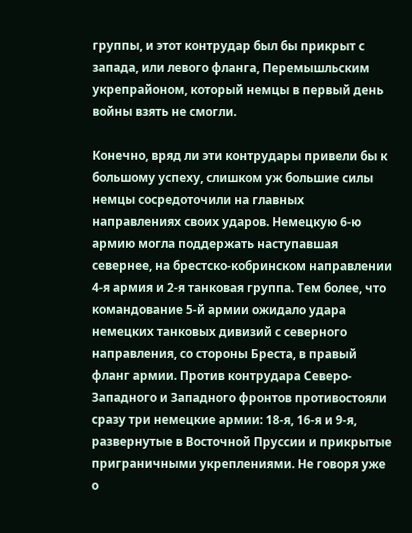группы, и этот контрудар был бы прикрыт с запада, или левого фланга, Перемышльским укрепрайоном, который немцы в первый день войны взять не смогли.

Конечно, вряд ли эти контрудары привели бы к большому успеху, слишком уж большие силы немцы сосредоточили на главных направлениях своих ударов. Немецкую 6-ю армию могла поддержать наступавшая севернее, на брестско-кобринском направлении 4-я армия и 2-я танковая группа. Тем более, что командование 5-й армии ожидало удара немецких танковых дивизий с северного направления, со стороны Бреста, в правый фланг армии. Против контрудара Северо-Западного и Западного фронтов противостояли сразу три немецкие армии: 18-я, 16-я и 9-я, развернутые в Восточной Пруссии и прикрытые приграничными укреплениями. Не говоря уже о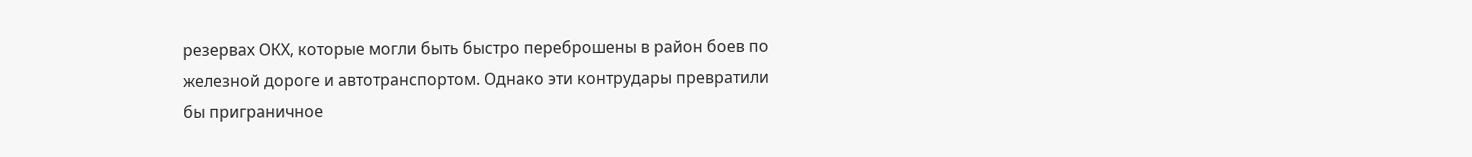резервах ОКХ, которые могли быть быстро переброшены в район боев по железной дороге и автотранспортом. Однако эти контрудары превратили бы приграничное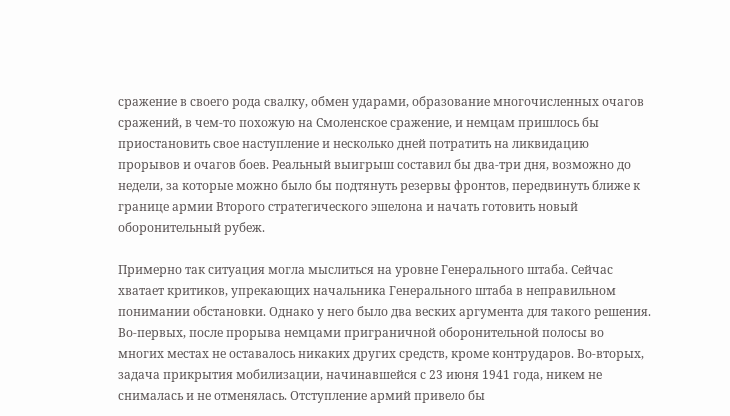сражение в своего рода свалку, обмен ударами, образование многочисленных очагов сражений, в чем-то похожую на Смоленское сражение, и немцам пришлось бы приостановить свое наступление и несколько дней потратить на ликвидацию прорывов и очагов боев. Реальный выигрыш составил бы два-три дня, возможно до недели, за которые можно было бы подтянуть резервы фронтов, передвинуть ближе к границе армии Второго стратегического эшелона и начать готовить новый оборонительный рубеж.

Примерно так ситуация могла мыслиться на уровне Генерального штаба. Сейчас хватает критиков, упрекающих начальника Генерального штаба в неправильном понимании обстановки. Однако у него было два веских аргумента для такого решения. Во-первых, после прорыва немцами приграничной оборонительной полосы во многих местах не оставалось никаких других средств, кроме контрударов. Во-вторых, задача прикрытия мобилизации, начинавшейся с 23 июня 1941 года, никем не снималась и не отменялась. Отступление армий привело бы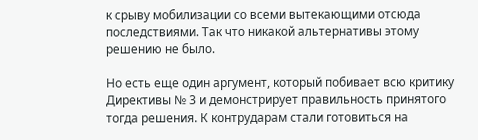к срыву мобилизации со всеми вытекающими отсюда последствиями. Так что никакой альтернативы этому решению не было.

Но есть еще один аргумент, который побивает всю критику Директивы № 3 и демонстрирует правильность принятого тогда решения. К контрударам стали готовиться на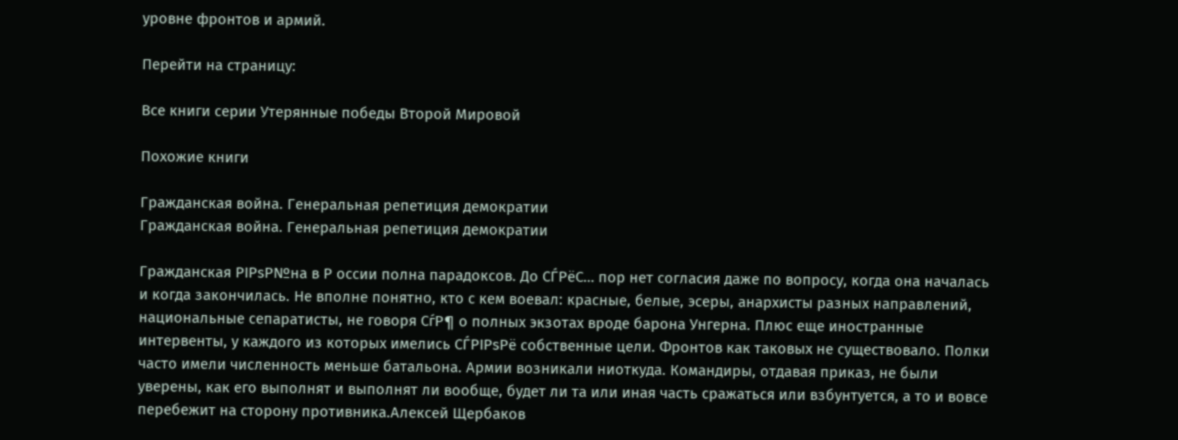уровне фронтов и армий.

Перейти на страницу:

Все книги серии Утерянные победы Второй Мировой

Похожие книги

Гражданская война. Генеральная репетиция демократии
Гражданская война. Генеральная репетиция демократии

Гражданская РІРѕР№на в Р оссии полна парадоксов. До СЃРёС… пор нет согласия даже по вопросу, когда она началась и когда закончилась. Не вполне понятно, кто с кем воевал: красные, белые, эсеры, анархисты разных направлений, национальные сепаратисты, не говоря СѓР¶ о полных экзотах вроде барона Унгерна. Плюс еще иностранные интервенты, у каждого из которых имелись СЃРІРѕРё собственные цели. Фронтов как таковых не существовало. Полки часто имели численность меньше батальона. Армии возникали ниоткуда. Командиры, отдавая приказ, не были уверены, как его выполнят и выполнят ли вообще, будет ли та или иная часть сражаться или взбунтуется, а то и вовсе перебежит на сторону противника.Алексей Щербаков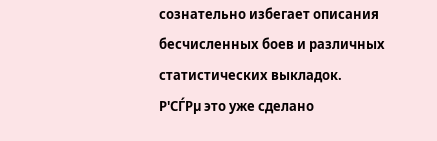сознательно избегает описания бесчисленных боев и различных статистических выкладок. Р'СЃРµ это уже сделано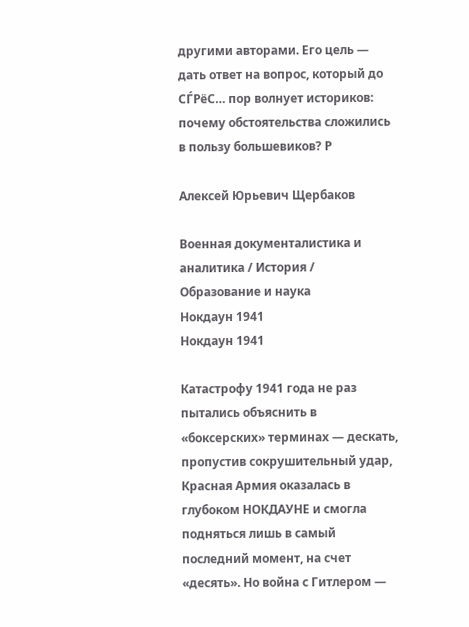другими авторами. Его цель — дать ответ на вопрос, который до СЃРёС… пор волнует историков: почему обстоятельства сложились в пользу большевиков? Р

Алексей Юрьевич Щербаков

Военная документалистика и аналитика / История / Образование и наука
Нокдаун 1941
Нокдаун 1941

Катастрофу 1941 года не раз пытались объяснить в «боксерских» терминах — дескать, пропустив сокрушительный удар, Красная Армия оказалась в глубоком НОКДАУНЕ и смогла подняться лишь в самый последний момент, на счет «десять». Но война с Гитлером —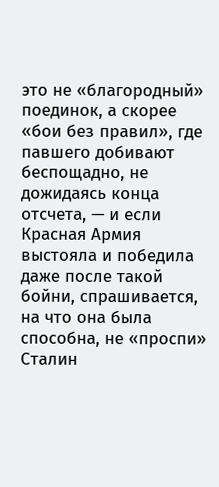это не «благородный» поединок, а скорее «бои без правил», где павшего добивают беспощадно, не дожидаясь конца отсчета, — и если Красная Армия выстояла и победила даже после такой бойни, спрашивается, на что она была способна, не «проспи» Сталин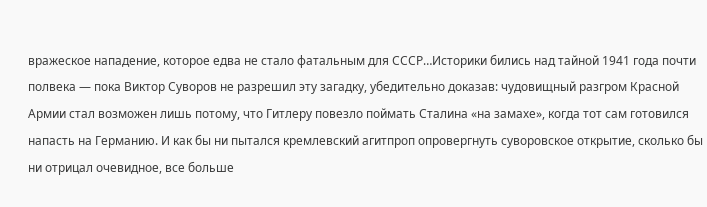вражеское нападение, которое едва не стало фатальным для СССР…Историки бились над тайной 1941 года почти полвека — пока Виктор Суворов не разрешил эту загадку, убедительно доказав: чудовищный разгром Красной Армии стал возможен лишь потому, что Гитлеру повезло поймать Сталина «на замахе», когда тот сам готовился напасть на Германию. И как бы ни пытался кремлевский агитпроп опровергнуть суворовское открытие, сколько бы ни отрицал очевидное, все больше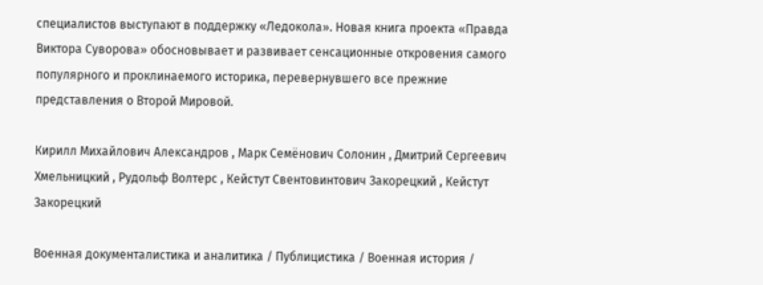специалистов выступают в поддержку «Ледокола». Новая книга проекта «Правда Виктора Суворова» обосновывает и развивает сенсационные откровения самого популярного и проклинаемого историка, перевернувшего все прежние представления о Второй Мировой.

Кирилл Михайлович Александров , Марк Семёнович Солонин , Дмитрий Сергеевич Хмельницкий , Рудольф Волтерс , Кейстут Свентовинтович Закорецкий , Кейстут Закорецкий

Военная документалистика и аналитика / Публицистика / Военная история /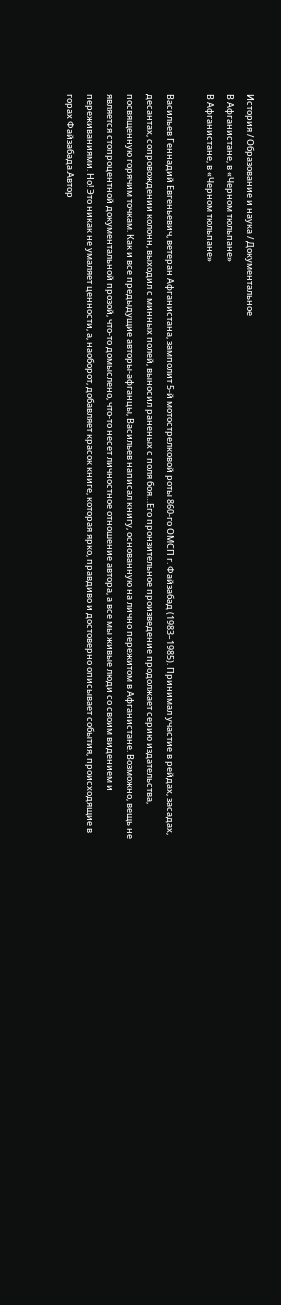История / Образование и наука / Документальное
В Афганистане, в «Черном тюльпане»
В Афганистане, в «Черном тюльпане»

Васильев Геннадий Евгеньевич, ветеран Афганистана, замполит 5-й мотострелковой роты 860-го ОМСП г. Файзабад (1983–1985). Принимал участие в рейдах, засадах, десантах, сопровождении колонн, выходил с минных полей, выносил раненых с поля боя…Его пронзительное произведение продолжает серию издательства, посвященную горячим точкам. Как и все предыдущие авторы-афганцы, Васильев написал книгу, основанную на лично пережитом в Афганистане. Возможно, вещь не является стопроцентной документальной прозой, что-то домыслено, что-то несет личностное отношение автора, а все мы живые люди со своим видением и переживаниями. Но! Это никак не умаляет ценности, а, наоборот, добавляет красок книге, которая ярко, правдиво и достоверно описывает события, происходящие в горах Файзабада.Автор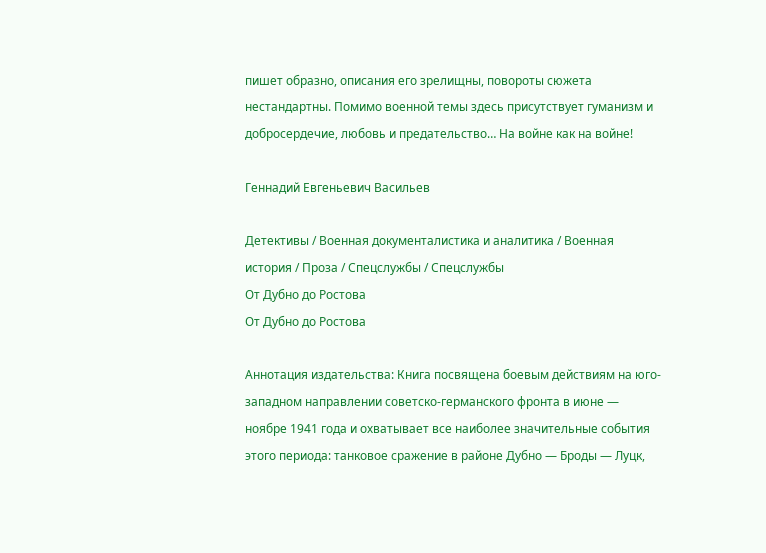пишет образно, описания его зрелищны, повороты сюжета нестандартны. Помимо военной темы здесь присутствует гуманизм и добросердечие, любовь и предательство… На войне как на войне!

Геннадий Евгеньевич Васильев

Детективы / Военная документалистика и аналитика / Военная история / Проза / Спецслужбы / Cпецслужбы
От Дубно до Ростова
От Дубно до Ростова

Аннотация издательства: Книга посвящена боевым действиям на юго-западном направлении советско-германского фронта в июне — ноябре 1941 года и охватывает все наиболее значительные события этого периода: танковое сражение в районе Дубно — Броды — Луцк,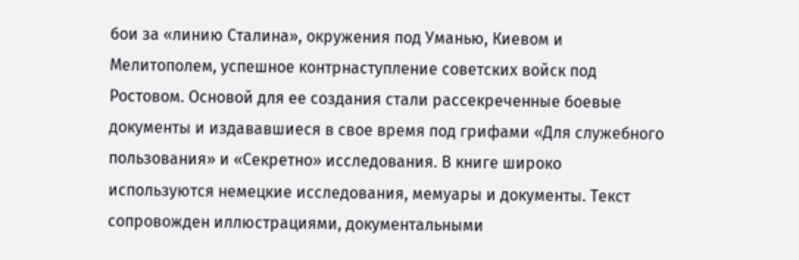бои за «линию Сталина», окружения под Уманью, Киевом и Мелитополем, успешное контрнаступление советских войск под Ростовом. Основой для ее создания стали рассекреченные боевые документы и издававшиеся в свое время под грифами «Для служебного пользования» и «Секретно» исследования. В книге широко используются немецкие исследования, мемуары и документы. Текст сопровожден иллюстрациями, документальными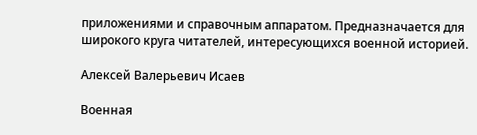приложениями и справочным аппаратом. Предназначается для широкого круга читателей, интересующихся военной историей.

Алексей Валерьевич Исаев

Военная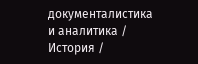документалистика и аналитика / История /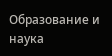Образование и наука